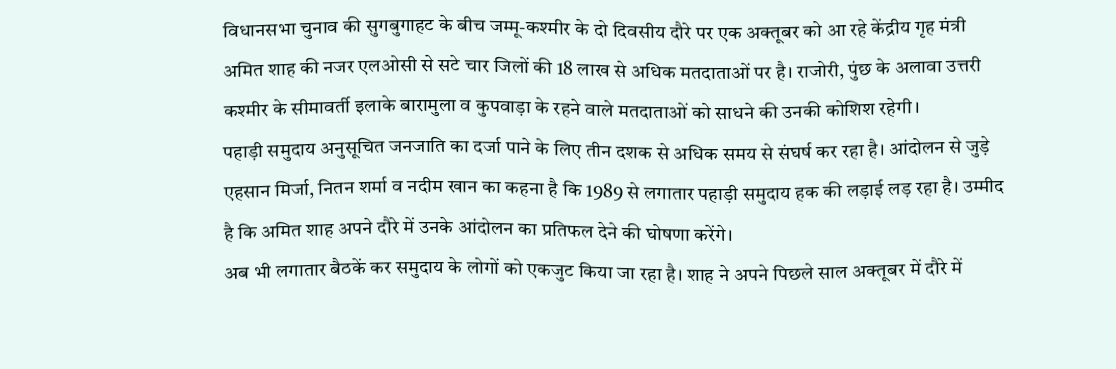विधानसभा चुनाव की सुगबुगाहट के बीच जम्मू-कश्मीर के दो दिवसीय दौरे पर एक अक्तूबर को आ रहे केंद्रीय गृह मंत्री अमित शाह की नजर एलओसी से सटे चार जिलों की 18 लाख से अधिक मतदाताओं पर है। राजोरी, पुंछ के अलावा उत्तरी कश्मीर के सीमावर्ती इलाके बारामुला व कुपवाड़ा के रहने वाले मतदाताओं को साधने की उनकी कोशिश रहेगी।
पहाड़ी समुदाय अनुसूचित जनजाति का दर्जा पाने के लिए तीन दशक से अधिक समय से संघर्ष कर रहा है। आंदोलन से जुड़े एहसान मिर्जा, नितन शर्मा व नदीम खान का कहना है कि 1989 से लगातार पहाड़ी समुदाय हक की लड़ाई लड़ रहा है। उम्मीद है कि अमित शाह अपने दौरे में उनके आंदोलन का प्रतिफल देने की घोषणा करेंगे।
अब भी लगातार बैठकें कर समुदाय के लोगों को एकजुट किया जा रहा है। शाह ने अपने पिछले साल अक्तूबर में दौरे में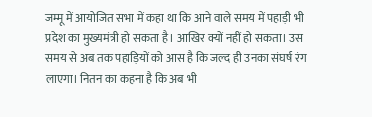जम्मू में आयोजित सभा में कहा था कि आने वाले समय में पहाड़ी भी प्रदेश का मुख्यमंत्री हो सकता है। आखिर क्यों नहीं हो सकता। उस समय से अब तक पहाड़ियों को आस है कि जल्द ही उनका संघर्ष रंग लाएगा। नितन का कहना है कि अब भी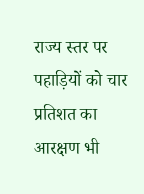राज्य स्तर पर पहाड़ियों को चार प्रतिशत का आरक्षण भी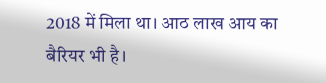2018 में मिला था। आठ लाख आय का बैरियर भी है।